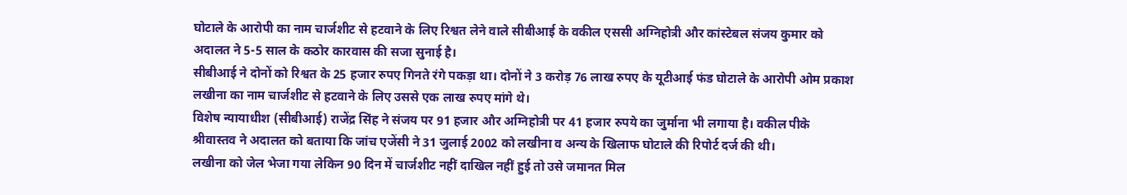घोटाले के आरोपी का नाम चार्जशीट से हटवाने के लिए रिश्वत लेने वाले सीबीआई के वकील एससी अग्निहोत्री और कांस्टेबल संजय कुमार को अदालत ने 5-5 साल के कठोर कारवास की सजा सुनाई है।
सीबीआई ने दोनों को रिश्वत के 25 हजार रुपए गिनते रंगे पकड़ा था। दोनों ने 3 करोड़ 76 लाख रुपए के यूटीआई फंड घोटाले के आरोपी ओम प्रकाश लखीना का नाम चार्जशीट से हटवाने के लिए उससे एक लाख रुपए मांगे थे।
विशेष न्यायाधीश (सीबीआई) राजेंद्र सिंह ने संजय पर 91 हजार और अग्निहोत्री पर 41 हजार रुपये का जुर्माना भी लगाया है। वकील पीके श्रीवास्तव ने अदालत को बताया कि जांच एजेंसी ने 31 जुलाई 2002 को लखीना व अन्य के खिलाफ घोटाले की रिपोर्ट दर्ज की थी।
लखीना को जेल भेजा गया लेकिन 90 दिन में चार्जशीट नहीं दाखिल नहीं हुई तो उसे जमानत मिल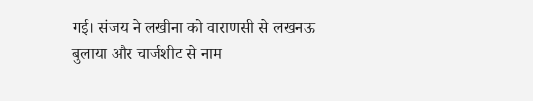गई। संजय ने लखीना को वाराणसी से लखनऊ बुलाया और चार्जशीट से नाम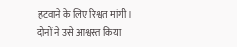हटवाने के लिए रिश्वत मांगी।
दोनों ने उसे आश्वस्त किया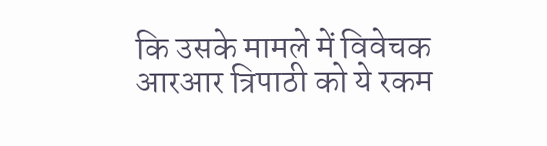कि उसके मामले में विवेचक आरआर त्रिपाठी को ये रकम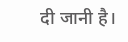दी जानी है।